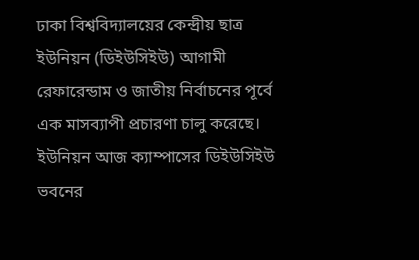ঢাকা বিশ্ববিদ্যালয়ের কেন্দ্রীয় ছাত্র ইউনিয়ন (ডিইউসিইউ) আগামী রেফারেন্ডাম ও জাতীয় নির্বাচনের পূর্বে এক মাসব্যাপী প্রচারণা চালু করেছে। ইউনিয়ন আজ ক্যাম্পাসের ডিইউসিইউ ভবনের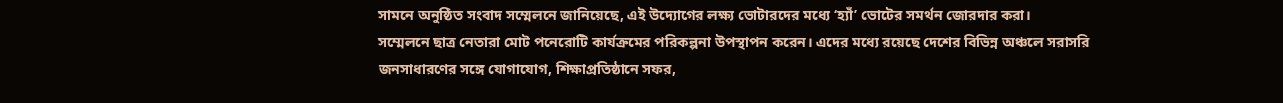সামনে অনুষ্ঠিত সংবাদ সম্মেলনে জানিয়েছে, এই উদ্যোগের লক্ষ্য ভোটারদের মধ্যে ‘হ্যাঁ’ ভোটের সমর্থন জোরদার করা।
সম্মেলনে ছাত্র নেতারা মোট পনেরোটি কার্যক্রমের পরিকল্পনা উপস্থাপন করেন। এদের মধ্যে রয়েছে দেশের বিভিন্ন অঞ্চলে সরাসরি জনসাধারণের সঙ্গে যোগাযোগ, শিক্ষাপ্রতিষ্ঠানে সফর,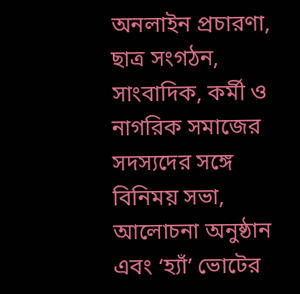অনলাইন প্রচারণা, ছাত্র সংগঠন, সাংবাদিক, কর্মী ও নাগরিক সমাজের সদস্যদের সঙ্গে বিনিময় সভা, আলোচনা অনুষ্ঠান এবং ‘হ্যাঁ’ ভোটের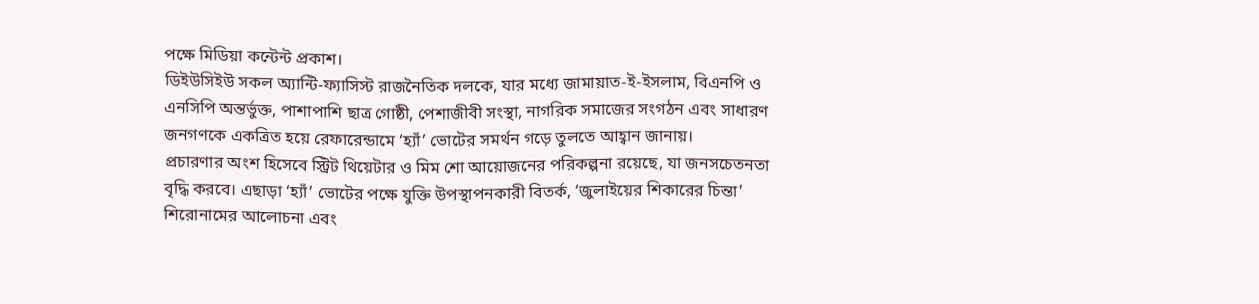পক্ষে মিডিয়া কন্টেন্ট প্রকাশ।
ডিইউসিইউ সকল অ্যান্টি‑ফ্যাসিস্ট রাজনৈতিক দলকে, যার মধ্যে জামায়াত‑ই‑ইসলাম, বিএনপি ও এনসিপি অন্তর্ভুক্ত, পাশাপাশি ছাত্র গোষ্ঠী, পেশাজীবী সংস্থা, নাগরিক সমাজের সংগঠন এবং সাধারণ জনগণকে একত্রিত হয়ে রেফারেন্ডামে ‘হ্যাঁ’ ভোটের সমর্থন গড়ে তুলতে আহ্বান জানায়।
প্রচারণার অংশ হিসেবে স্ট্রিট থিয়েটার ও মিম শো আয়োজনের পরিকল্পনা রয়েছে, যা জনসচেতনতা বৃদ্ধি করবে। এছাড়া ‘হ্যাঁ’ ভোটের পক্ষে যুক্তি উপস্থাপনকারী বিতর্ক, ‘জুলাইয়ের শিকারের চিন্তা’ শিরোনামের আলোচনা এবং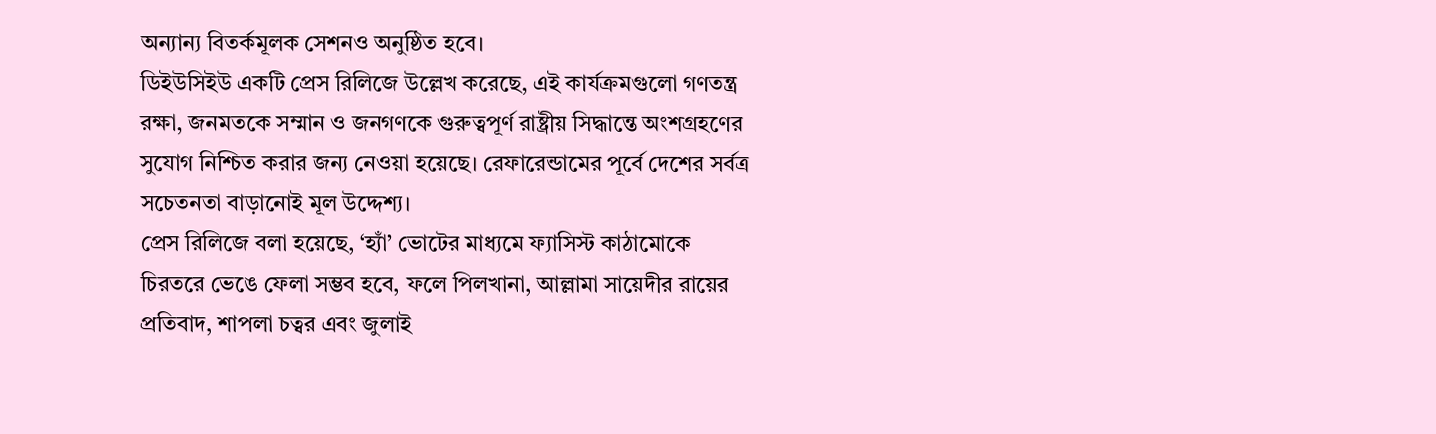অন্যান্য বিতর্কমূলক সেশনও অনুষ্ঠিত হবে।
ডিইউসিইউ একটি প্রেস রিলিজে উল্লেখ করেছে, এই কার্যক্রমগুলো গণতন্ত্র রক্ষা, জনমতকে সম্মান ও জনগণকে গুরুত্বপূর্ণ রাষ্ট্রীয় সিদ্ধান্তে অংশগ্রহণের সুযোগ নিশ্চিত করার জন্য নেওয়া হয়েছে। রেফারেন্ডামের পূর্বে দেশের সর্বত্র সচেতনতা বাড়ানোই মূল উদ্দেশ্য।
প্রেস রিলিজে বলা হয়েছে, ‘হ্যাঁ’ ভোটের মাধ্যমে ফ্যাসিস্ট কাঠামোকে চিরতরে ভেঙে ফেলা সম্ভব হবে, ফলে পিলখানা, আল্লামা সায়েদীর রায়ের প্রতিবাদ, শাপলা চত্বর এবং জুলাই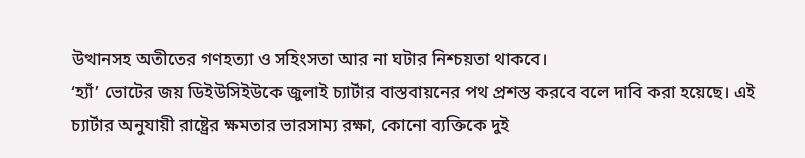উত্থানসহ অতীতের গণহত্যা ও সহিংসতা আর না ঘটার নিশ্চয়তা থাকবে।
‘হ্যাঁ’ ভোটের জয় ডিইউসিইউকে জুলাই চ্যার্টার বাস্তবায়নের পথ প্রশস্ত করবে বলে দাবি করা হয়েছে। এই চ্যার্টার অনুযায়ী রাষ্ট্রের ক্ষমতার ভারসাম্য রক্ষা, কোনো ব্যক্তিকে দুই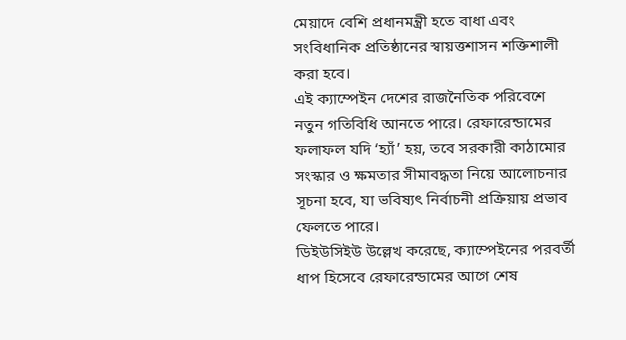মেয়াদে বেশি প্রধানমন্ত্রী হতে বাধা এবং সংবিধানিক প্রতিষ্ঠানের স্বায়ত্তশাসন শক্তিশালী করা হবে।
এই ক্যাম্পেইন দেশের রাজনৈতিক পরিবেশে নতুন গতিবিধি আনতে পারে। রেফারেন্ডামের ফলাফল যদি ‘হ্যাঁ’ হয়, তবে সরকারী কাঠামোর সংস্কার ও ক্ষমতার সীমাবদ্ধতা নিয়ে আলোচনার সূচনা হবে, যা ভবিষ্যৎ নির্বাচনী প্রক্রিয়ায় প্রভাব ফেলতে পারে।
ডিইউসিইউ উল্লেখ করেছে, ক্যাম্পেইনের পরবর্তী ধাপ হিসেবে রেফারেন্ডামের আগে শেষ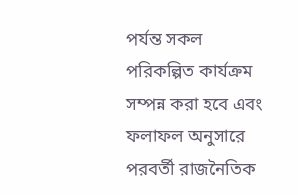পর্যন্ত সকল পরিকল্পিত কার্যক্রম সম্পন্ন করা হবে এবং ফলাফল অনুসারে পরবর্তী রাজনৈতিক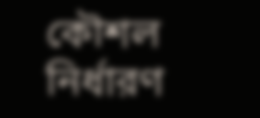কৌশল নির্ধারণ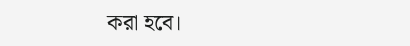করা হবে।